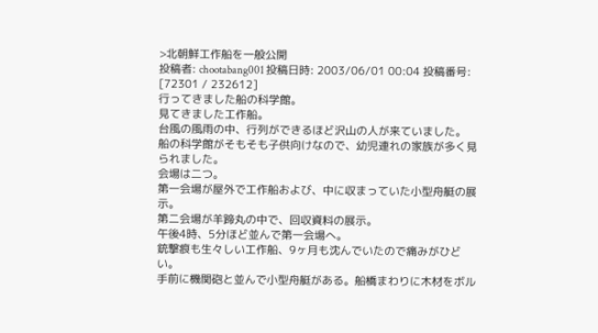>北朝鮮工作船を一般公開
投稿者: chootabang001 投稿日時: 2003/06/01 00:04 投稿番号: [72301 / 232612]
行ってきました船の科学館。
見てきました工作船。
台風の風雨の中、行列ができるほど沢山の人が来ていました。
船の科学館がそもそも子供向けなので、幼児連れの家族が多く見られました。
会場は二つ。
第一会場が屋外で工作船および、中に収まっていた小型舟艇の展示。
第二会場が羊蹄丸の中で、回収資料の展示。
午後4時、5分ほど並んで第一会場へ。
銃撃痕も生々しい工作船、9ヶ月も沈んでいたので痛みがひどい。
手前に機関砲と並んで小型舟艇がある。船橋まわりに木材をボル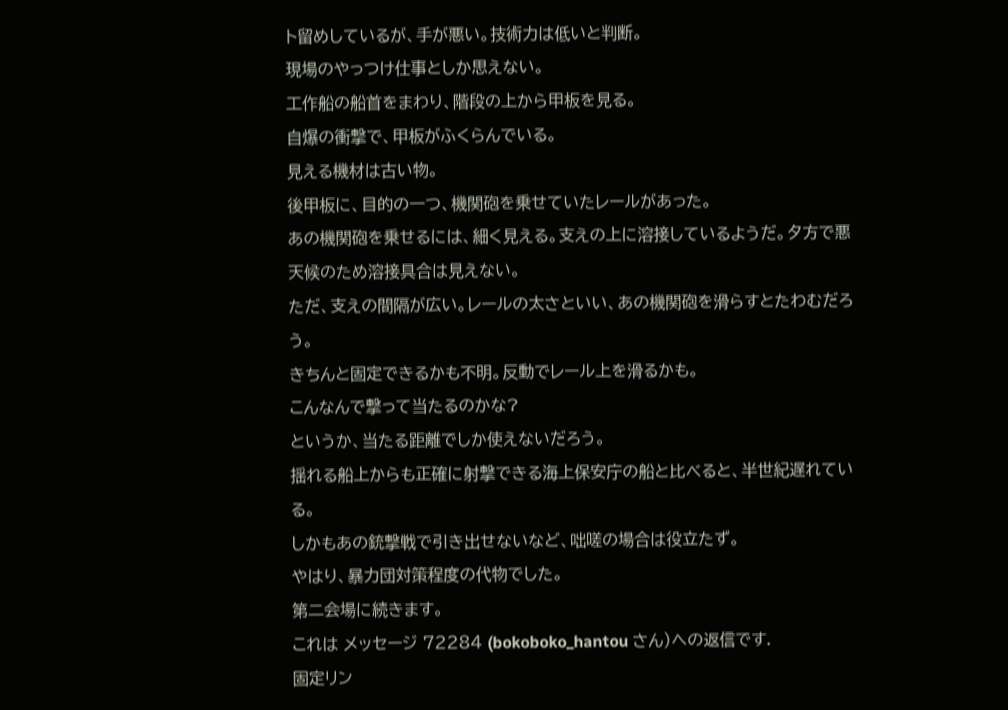ト留めしているが、手が悪い。技術力は低いと判断。
現場のやっつけ仕事としか思えない。
工作船の船首をまわり、階段の上から甲板を見る。
自爆の衝撃で、甲板がふくらんでいる。
見える機材は古い物。
後甲板に、目的の一つ、機関砲を乗せていたレールがあった。
あの機関砲を乗せるには、細く見える。支えの上に溶接しているようだ。夕方で悪天候のため溶接具合は見えない。
ただ、支えの間隔が広い。レールの太さといい、あの機関砲を滑らすとたわむだろう。
きちんと固定できるかも不明。反動でレール上を滑るかも。
こんなんで撃って当たるのかな?
というか、当たる距離でしか使えないだろう。
揺れる船上からも正確に射撃できる海上保安庁の船と比べると、半世紀遅れている。
しかもあの銃撃戦で引き出せないなど、咄嗟の場合は役立たず。
やはり、暴力団対策程度の代物でした。
第二会場に続きます。
これは メッセージ 72284 (bokoboko_hantou さん)への返信です.
固定リン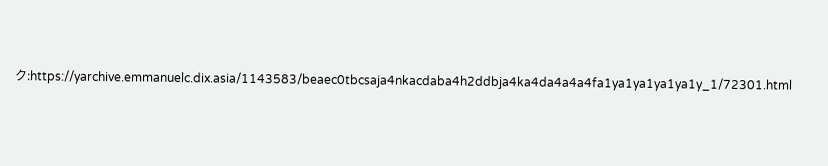ク:https://yarchive.emmanuelc.dix.asia/1143583/beaec0tbcsaja4nkacdaba4h2ddbja4ka4da4a4a4fa1ya1ya1ya1ya1y_1/72301.html